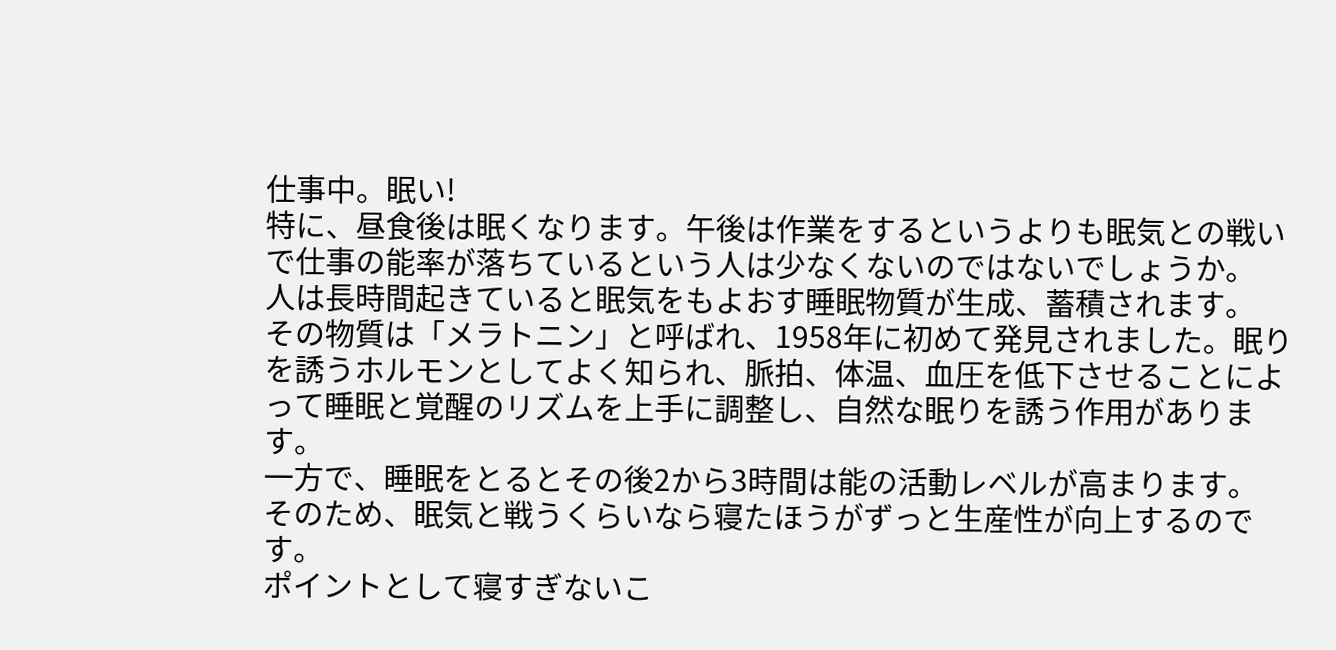仕事中。眠い!
特に、昼食後は眠くなります。午後は作業をするというよりも眠気との戦いで仕事の能率が落ちているという人は少なくないのではないでしょうか。
人は長時間起きていると眠気をもよおす睡眠物質が生成、蓄積されます。
その物質は「メラトニン」と呼ばれ、1958年に初めて発見されました。眠りを誘うホルモンとしてよく知られ、脈拍、体温、血圧を低下させることによって睡眠と覚醒のリズムを上手に調整し、自然な眠りを誘う作用があります。
一方で、睡眠をとるとその後2から3時間は能の活動レベルが高まります。
そのため、眠気と戦うくらいなら寝たほうがずっと生産性が向上するのです。
ポイントとして寝すぎないこ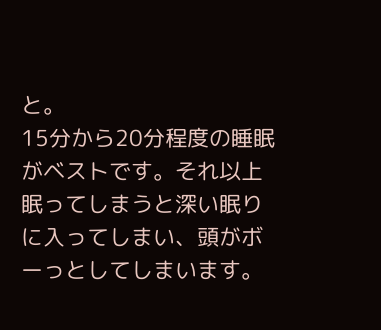と。
15分から20分程度の睡眠がベストです。それ以上眠ってしまうと深い眠りに入ってしまい、頭がボーっとしてしまいます。